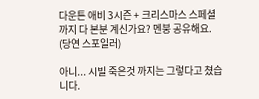다운튼 애비 3시즌 + 크리스마스 스페셜까지 다 본분 계신가요? 멘붕 공유해요. (당연 스포일러)

아니... 시빌 죽은것 까지는 그렇다고 쳤습니다.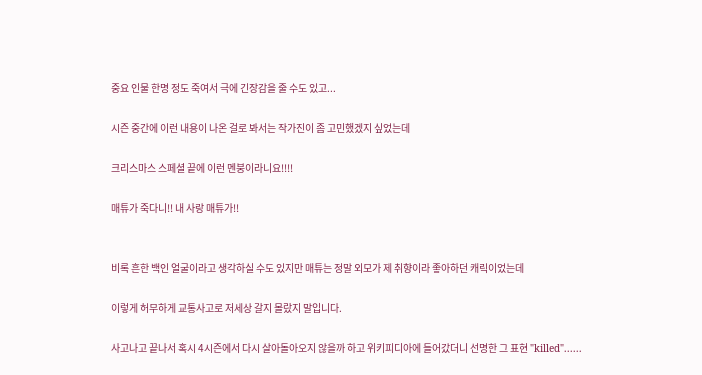중요 인물 한명 정도 죽여서 극에 긴장감을 줄 수도 있고...

시즌 중간에 이런 내용이 나온 걸로 봐서는 작가진이 좀 고민했겠지 싶었는데

크리스마스 스페셜 끝에 이런 멘붕이라니요!!!!

매튜가 죽다니!! 내 사랑 매튜가!!


비록 흔한 백인 얼굴이라고 생각하실 수도 있지만 매튜는 정말 외모가 제 취향이라 좋아하던 캐릭이었는데

이렇게 허무하게 교통사고로 저세상 갈지 몰랐지 말입니다.

사고나고 끝나서 혹시 4시즌에서 다시 살아돌아오지 않을까 하고 위키피디아에 들어갔더니 선명한 그 표현 "killed"......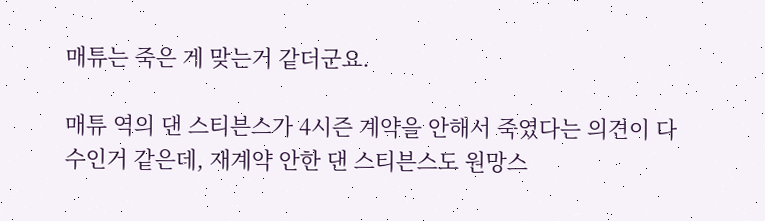매튜는 죽은 게 맞는거 같더군요.

매튜 역의 댄 스티븐스가 4시즌 계약을 안해서 죽였다는 의견이 다수인거 같은데, 재계약 안한 댄 스티븐스도 원망스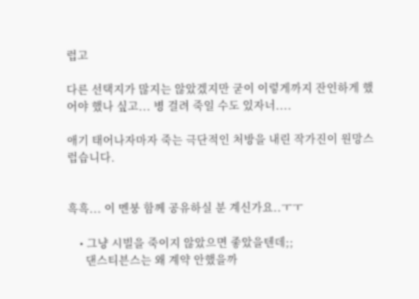럽고

다른 선택지가 많지는 않았겠지만 굳이 이렇게까지 잔인하게 했어야 했나 싶고... 병 걸려 죽일 수도 있자너....

애기 태어나자마자 죽는 극단적인 처방을 내린 작가진이 원망스럽습니다.


흑흑... 이 멘붕 함께 공유하실 분 계신가요..ㅜㅜ

    • 그냥 시빌을 죽이지 않았으면 좋았을텐데;;
      댄스티븐스는 왜 계약 안했을까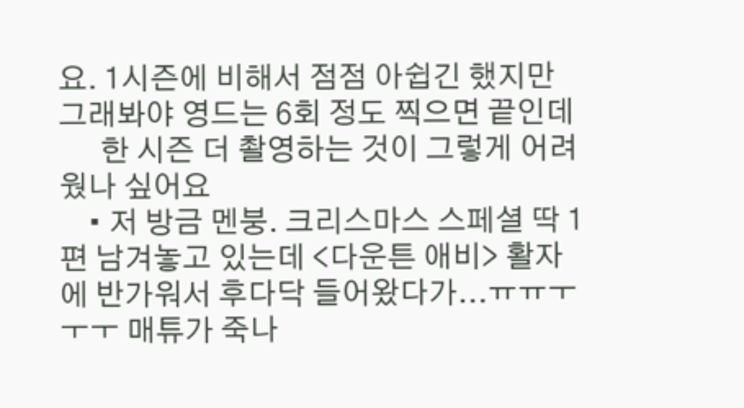요. 1시즌에 비해서 점점 아쉽긴 했지만 그래봐야 영드는 6회 정도 찍으면 끝인데
      한 시즌 더 촬영하는 것이 그렇게 어려웠나 싶어요
    • 저 방금 멘붕. 크리스마스 스페셜 딱 1편 남겨놓고 있는데 <다운튼 애비> 활자에 반가워서 후다닥 들어왔다가...ㅠㅠㅜㅜㅜ 매튜가 죽나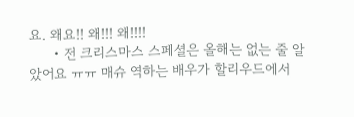요. 왜요!! 왜!!! 왜!!!!
      • 전 크리스마스 스페셜은 올해는 없는 줄 알았어요 ㅠㅠ 매슈 역하는 배우가 할리우드에서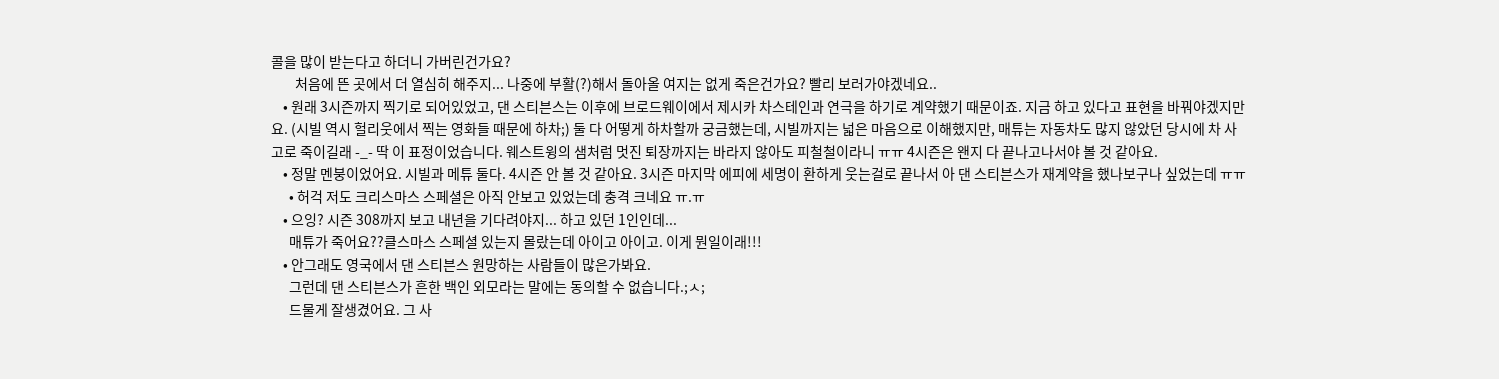콜을 많이 받는다고 하더니 가버린건가요?
        처음에 뜬 곳에서 더 열심히 해주지... 나중에 부활(?)해서 돌아올 여지는 없게 죽은건가요? 빨리 보러가야겠네요..
    • 원래 3시즌까지 찍기로 되어있었고, 댄 스티븐스는 이후에 브로드웨이에서 제시카 차스테인과 연극을 하기로 계약했기 때문이죠. 지금 하고 있다고 표현을 바꿔야겠지만요. (시빌 역시 헐리웃에서 찍는 영화들 때문에 하차;) 둘 다 어떻게 하차할까 궁금했는데, 시빌까지는 넓은 마음으로 이해했지만, 매튜는 자동차도 많지 않았던 당시에 차 사고로 죽이길래 -_- 딱 이 표정이었습니다. 웨스트윙의 샘처럼 멋진 퇴장까지는 바라지 않아도 피철철이라니 ㅠㅠ 4시즌은 왠지 다 끝나고나서야 볼 것 같아요.
    • 정말 멘붕이었어요. 시빌과 메튜 둘다. 4시즌 안 볼 것 같아요. 3시즌 마지막 에피에 세명이 환하게 웃는걸로 끝나서 아 댄 스티븐스가 재계약을 했나보구나 싶었는데 ㅠㅠ
      • 허걱 저도 크리스마스 스페셜은 아직 안보고 있었는데 충격 크네요 ㅠ.ㅠ
    • 으잉? 시즌 308까지 보고 내년을 기다려야지... 하고 있던 1인인데...
      매튜가 죽어요??클스마스 스페셜 있는지 몰랐는데 아이고 아이고. 이게 뭔일이래!!!
    • 안그래도 영국에서 댄 스티븐스 원망하는 사람들이 많은가봐요.
      그런데 댄 스티븐스가 흔한 백인 외모라는 말에는 동의할 수 없습니다.;ㅅ;
      드물게 잘생겼어요. 그 사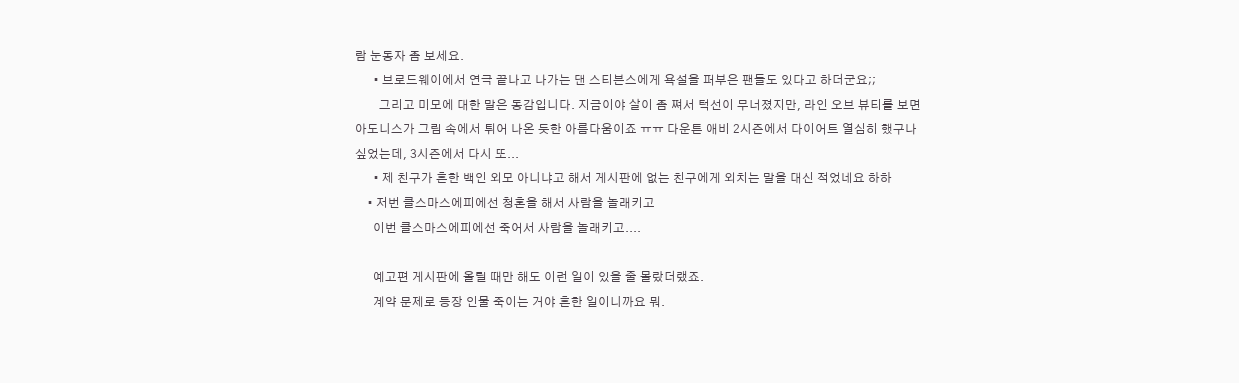람 눈동자 좀 보세요.
      • 브로드웨이에서 연극 끝나고 나가는 댄 스티븐스에게 욕설을 퍼부은 팬들도 있다고 하더군요;;
        그리고 미모에 대한 말은 동감입니다. 지금이야 살이 좀 쪄서 턱선이 무너졌지만, 라인 오브 뷰티를 보면 아도니스가 그림 속에서 튀어 나온 듯한 아름다움이죠 ㅠㅠ 다운튼 애비 2시즌에서 다이어트 열심히 했구나 싶었는데, 3시즌에서 다시 또...
      • 제 친구가 흔한 백인 외모 아니냐고 해서 게시판에 없는 친구에게 외치는 말을 대신 적었네요 하하
    • 저번 클스마스에피에선 청혼을 해서 사람을 놀래키고
      이번 클스마스에피에선 죽어서 사람을 놀래키고....

      예고편 게시판에 올릴 때만 해도 이런 일이 있을 줄 몰랐더랬죠.
      계약 문제로 등장 인물 죽이는 거야 흔한 일이니까요 뭐.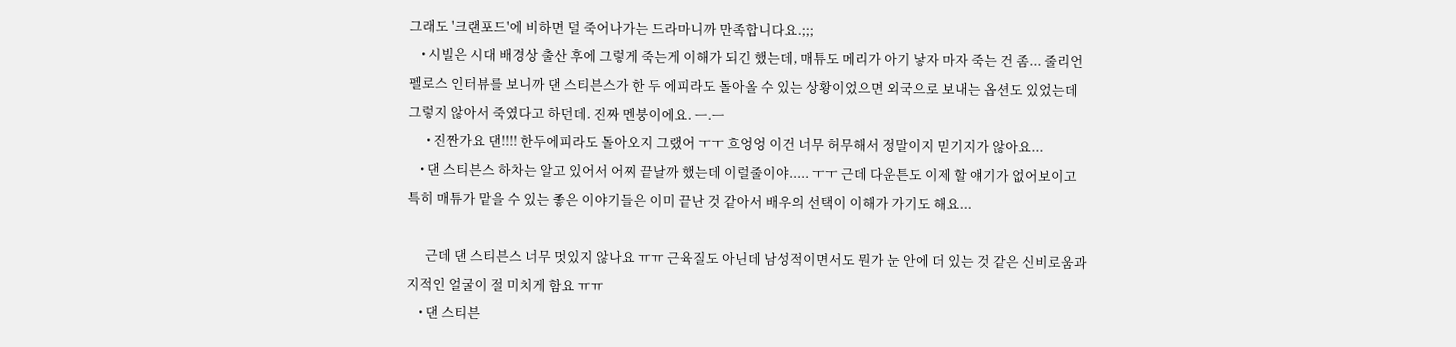그래도 '크랜포드'에 비하면 덜 죽어나가는 드라마니까 만족합니다요.;;;
    • 시빌은 시대 배경상 출산 후에 그렇게 죽는게 이해가 되긴 했는데, 매튜도 메리가 아기 낳자 마자 죽는 건 좀... 줄리언 펠로스 인터뷰를 보니까 댄 스티븐스가 한 두 에피라도 돌아올 수 있는 상황이었으면 외국으로 보내는 옵션도 있었는데 그렇지 않아서 죽였다고 하던데. 진짜 멘붕이에요. ㅡ.ㅡ
      • 진짠가요 댄!!!! 한두에피라도 돌아오지 그랬어 ㅜㅜ 흐엉엉 이건 너무 허무해서 정말이지 믿기지가 않아요...
    • 댄 스티븐스 하차는 알고 있어서 어찌 끝날까 했는데 이럴줄이야..... ㅜㅜ 근데 다운튼도 이제 할 얘기가 없어보이고 특히 매튜가 맡을 수 있는 좋은 이야기들은 이미 끝난 것 같아서 배우의 선택이 이해가 가기도 해요...

      근데 댄 스티븐스 너무 멋있지 않나요 ㅠㅠ 근육질도 아닌데 남성적이면서도 뭔가 눈 안에 더 있는 것 같은 신비로움과 지적인 얼굴이 절 미치게 함요 ㅠㅠ
    • 댄 스티븐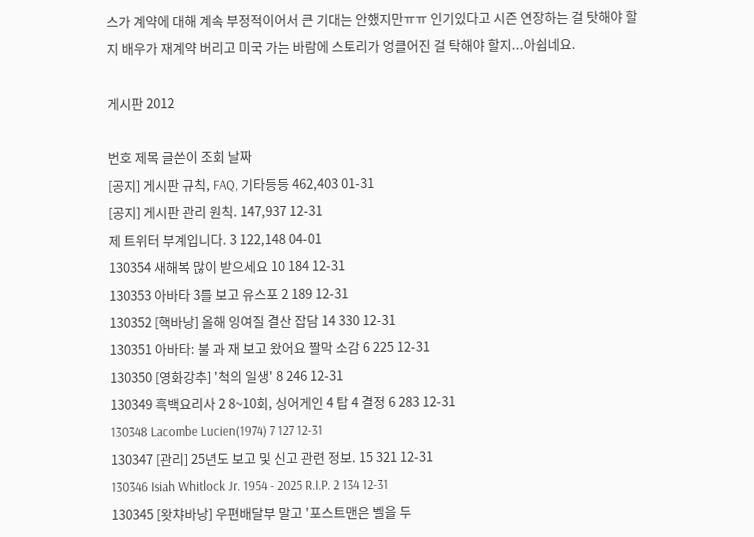스가 계약에 대해 계속 부정적이어서 큰 기대는 안했지만ㅠㅠ 인기있다고 시즌 연장하는 걸 탓해야 할지 배우가 재계약 버리고 미국 가는 바람에 스토리가 엉클어진 걸 탁해야 할지...아쉽네요.

게시판 2012

번호 제목 글쓴이 조회 날짜
[공지] 게시판 규칙, FAQ, 기타등등 462,403 01-31
[공지] 게시판 관리 원칙. 147,937 12-31
제 트위터 부계입니다. 3 122,148 04-01
130354 새해복 많이 받으세요 10 184 12-31
130353 아바타 3를 보고 유스포 2 189 12-31
130352 [핵바낭] 올해 잉여질 결산 잡담 14 330 12-31
130351 아바타: 불 과 재 보고 왔어요 짤막 소감 6 225 12-31
130350 [영화강추] '척의 일생' 8 246 12-31
130349 흑백요리사 2 8~10회, 싱어게인 4 탑 4 결정 6 283 12-31
130348 Lacombe Lucien(1974) 7 127 12-31
130347 [관리] 25년도 보고 및 신고 관련 정보. 15 321 12-31
130346 Isiah Whitlock Jr. 1954 - 2025 R.I.P. 2 134 12-31
130345 [왓챠바낭] 우편배달부 말고 '포스트맨은 벨을 두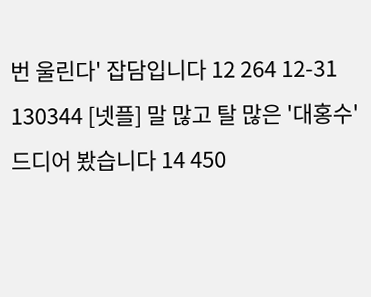번 울린다' 잡담입니다 12 264 12-31
130344 [넷플] 말 많고 탈 많은 '대홍수' 드디어 봤습니다 14 450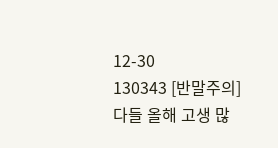12-30
130343 [반말주의] 다들 올해 고생 많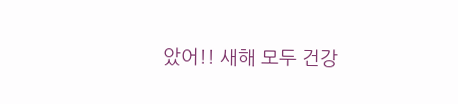았어!! 새해 모두 건강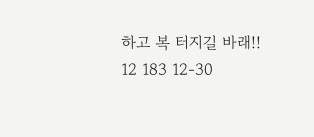하고 복 터지길 바래!! 12 183 12-30